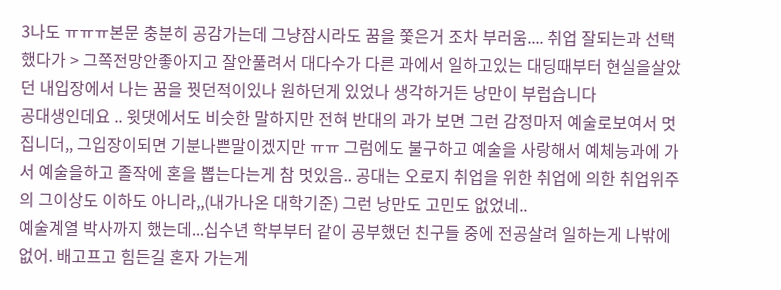3나도 ㅠㅠㅠ본문 충분히 공감가는데 그냥잠시라도 꿈을 쫓은거 조차 부러움.... 취업 잘되는과 선택했다가 > 그쪽전망안좋아지고 잘안풀려서 대다수가 다른 과에서 일하고있는 대딩때부터 현실을살았던 내입장에서 나는 꿈을 꿧던적이있나 원하던게 있었나 생각하거든 낭만이 부럽습니다
공대생인데요 .. 윗댓에서도 비슷한 말하지만 전혀 반대의 과가 보면 그런 감정마저 예술로보여서 멋집니더,, 그입장이되면 기분나쁜말이겠지만 ㅠㅠ 그럼에도 불구하고 예술을 사랑해서 예체능과에 가서 예술을하고 졸작에 혼을 뽑는다는게 참 멋있음.. 공대는 오로지 취업을 위한 취업에 의한 취업위주의 그이상도 이하도 아니라,,(내가나온 대학기준) 그런 낭만도 고민도 없었네..
예술계열 박사까지 했는데...십수년 학부부터 같이 공부했던 친구들 중에 전공살려 일하는게 나밖에 없어. 배고프고 힘든길 혼자 가는게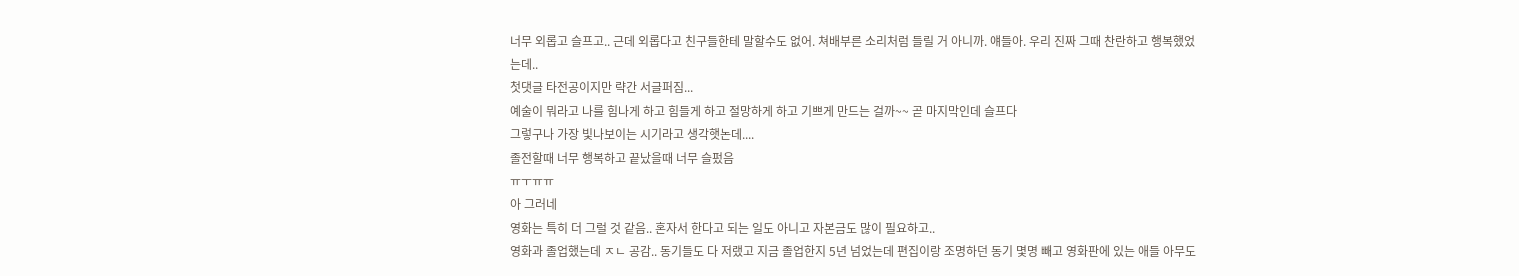너무 외롭고 슬프고.. 근데 외롭다고 친구들한테 말할수도 없어. 쳐배부른 소리처럼 들릴 거 아니까. 얘들아. 우리 진짜 그때 찬란하고 행복했었는데..
첫댓글 타전공이지만 략간 서글퍼짐...
예술이 뭐라고 나를 힘나게 하고 힘들게 하고 절망하게 하고 기쁘게 만드는 걸까~~ 곧 마지막인데 슬프다
그렇구나 가장 빛나보이는 시기라고 생각햇논데....
졸전할때 너무 행복하고 끝났을때 너무 슬펐음
ㅠㅜㅠㅠ
아 그러네
영화는 특히 더 그럴 것 같음.. 혼자서 한다고 되는 일도 아니고 자본금도 많이 필요하고..
영화과 졸업했는데 ㅈㄴ 공감.. 동기들도 다 저랬고 지금 졸업한지 5년 넘었는데 편집이랑 조명하던 동기 몇명 빼고 영화판에 있는 애들 아무도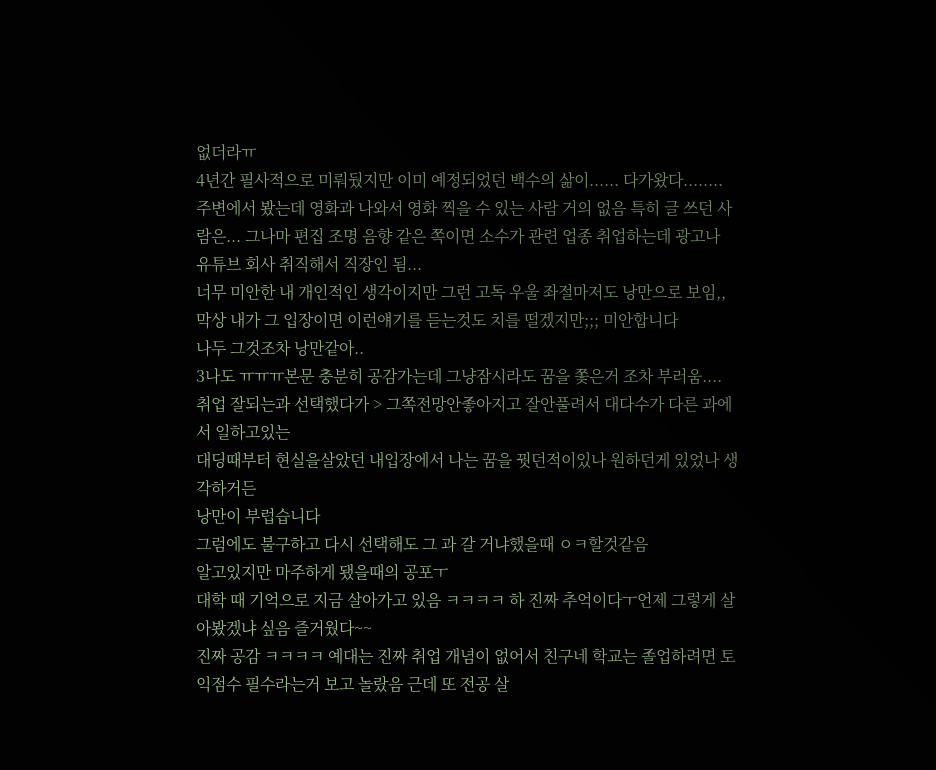없더라ㅠ
4년간 필사적으로 미뤄뒀지만 이미 예정되었던 백수의 삶이...... 다가왔다........
주변에서 봤는데 영화과 나와서 영화 찍을 수 있는 사람 거의 없음 특히 글 쓰던 사람은... 그나마 편집 조명 음향 같은 쪽이면 소수가 관련 업종 취업하는데 광고나 유튜브 회사 취직해서 직장인 됨...
너무 미안한 내 개인적인 생각이지만 그런 고독 우울 좌절마저도 낭만으로 보임,,
막상 내가 그 입장이면 이런얘기를 듣는것도 치를 떨겠지만;;; 미안합니다
나두 그것조차 낭만같아..
3나도 ㅠㅠㅠ본문 충분히 공감가는데 그냥잠시라도 꿈을 쫓은거 조차 부러움....
취업 잘되는과 선택했다가 > 그쪽전망안좋아지고 잘안풀려서 대다수가 다른 과에서 일하고있는
대딩때부터 현실을살았던 내입장에서 나는 꿈을 꿧던적이있나 원하던게 있었나 생각하거든
낭만이 부럽습니다
그럼에도 불구하고 다시 선택해도 그 과 갈 거냐했을때 ㅇㅋ할것같음
알고있지만 마주하게 됐을때의 공포ㅜ
대학 때 기억으로 지금 살아가고 있음 ㅋㅋㅋㅋ 하 진짜 추억이다ㅜ언제 그렇게 살아봤겠냐 싶음 즐거웠다~~
진짜 공감 ㅋㅋㅋㅋ 예대는 진짜 취업 개념이 없어서 친구네 학교는 졸업하려면 토익점수 필수라는거 보고 놀랐음 근데 또 전공 살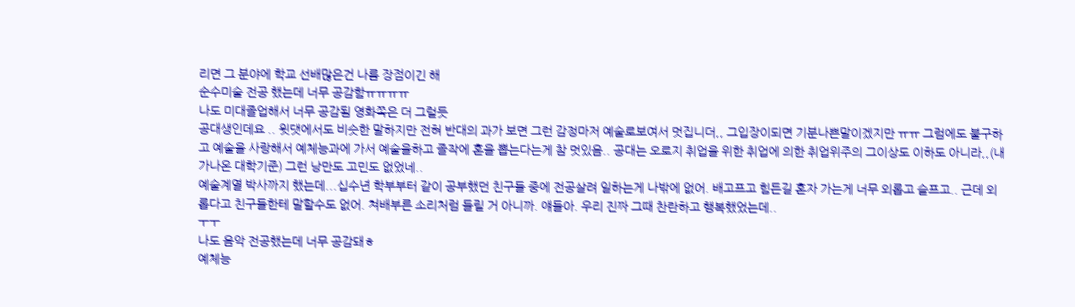리면 그 분야에 학교 선배많은건 나름 장점이긴 해
순수미술 전공 했는데 너무 공감함ㅠㅠㅠㅠ
나도 미대졸업해서 너무 공감됨 영화쪽은 더 그럴듯
공대생인데요 .. 윗댓에서도 비슷한 말하지만 전혀 반대의 과가 보면 그런 감정마저 예술로보여서 멋집니더,, 그입장이되면 기분나쁜말이겠지만 ㅠㅠ 그럼에도 불구하고 예술을 사랑해서 예체능과에 가서 예술을하고 졸작에 혼을 뽑는다는게 참 멋있음.. 공대는 오로지 취업을 위한 취업에 의한 취업위주의 그이상도 이하도 아니라,,(내가나온 대학기준) 그런 낭만도 고민도 없었네..
예술계열 박사까지 했는데...십수년 학부부터 같이 공부했던 친구들 중에 전공살려 일하는게 나밖에 없어. 배고프고 힘든길 혼자 가는게 너무 외롭고 슬프고.. 근데 외롭다고 친구들한테 말할수도 없어. 쳐배부른 소리처럼 들릴 거 아니까. 얘들아. 우리 진짜 그때 찬란하고 행복했었는데..
ㅜㅜ
나도 음악 전공했는데 너무 공감돼ㅎ
예체능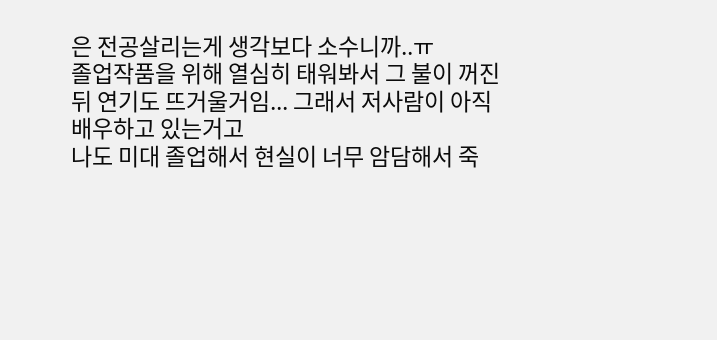은 전공살리는게 생각보다 소수니까..ㅠ
졸업작품을 위해 열심히 태워봐서 그 불이 꺼진 뒤 연기도 뜨거울거임... 그래서 저사람이 아직 배우하고 있는거고
나도 미대 졸업해서 현실이 너무 암담해서 죽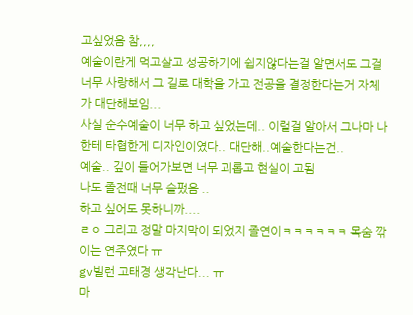고싶었음 참,,,,
예술이란게 먹고살고 성공하기에 쉽지않다는걸 알면서도 그걸 너무 사랑해서 그 길로 대학을 가고 전공을 결정한다는거 자체가 대단해보임...
사실 순수예술이 너무 하고 싶었는데.. 이럴걸 알아서 그나마 나한테 타협한게 디자인이였다.. 대단해..예술한다는건..
예술.. 깊이 들어가보면 너무 괴롭고 현실이 고됨
나도 졸전때 너무 슬펐음 ..
하고 싶어도 못하니까....
ㄹㅇ 그리고 정말 마지막이 되었지 졸연이ㅋㅋㅋㅋㅋㅋ 목숨 깎이는 연주였다 ㅠ
gv빌런 고태경 생각난다... ㅠ
마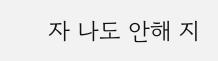자 나도 안해 지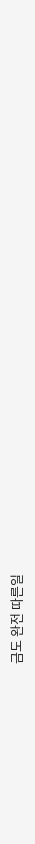금도 완전 따른일